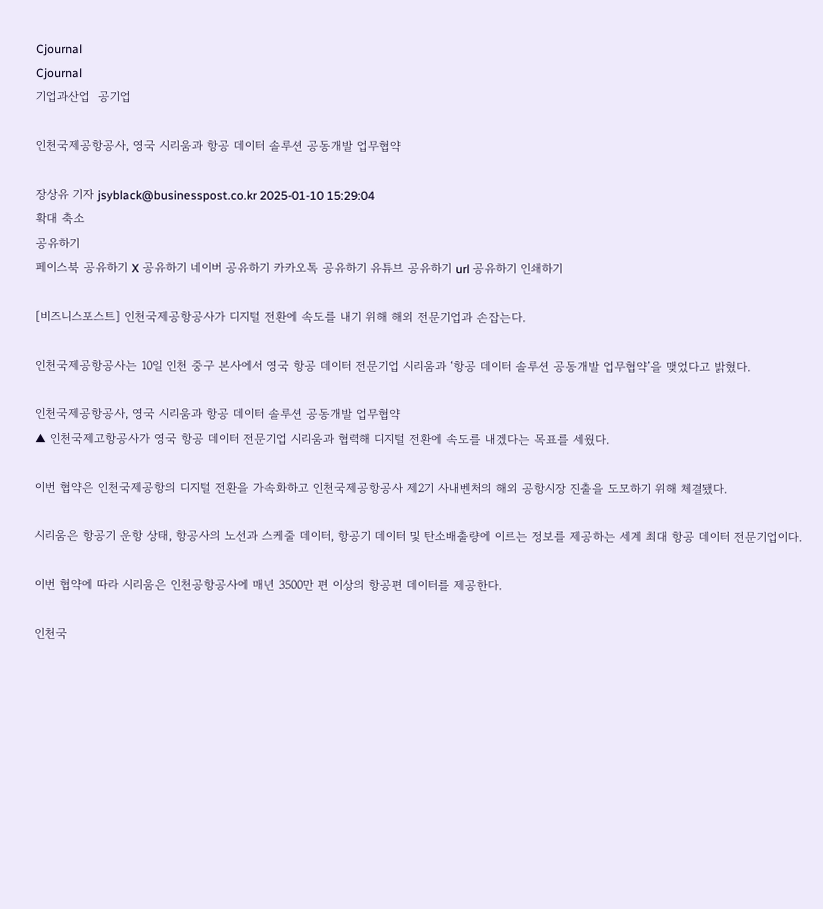Cjournal
Cjournal
기업과산업  공기업

인천국제공항공사, 영국 시리움과 항공 데이터 솔루션 공동개발 업무협약

장상유 기자 jsyblack@businesspost.co.kr 2025-01-10 15:29:04
확대 축소
공유하기
페이스북 공유하기 X 공유하기 네이버 공유하기 카카오톡 공유하기 유튜브 공유하기 url 공유하기 인쇄하기

[비즈니스포스트] 인천국제공항공사가 디지털 전환에 속도를 내기 위해 해외 전문기업과 손잡는다.

인천국제공항공사는 10일 인천 중구 본사에서 영국 항공 데이터 전문기업 시리움과 ‘항공 데이터 솔루션 공동개발 업무협약’을 맺었다고 밝혔다.

인천국제공항공사, 영국 시리움과 항공 데이터 솔루션 공동개발 업무협약
▲ 인천국제고항공사가 영국 항공 데이터 전문기업 시리움과 협력해 디지털 전환에 속도를 내겠다는 목표를 세웠다.

이번 협약은 인천국제공항의 디지털 전환을 가속화하고 인천국제공항공사 제2기 사내벤처의 해외 공항시장 진출을 도모하기 위해 체결됐다.

시리움은 항공기 운항 상태, 항공사의 노선과 스케줄 데이터, 항공기 데이터 및 탄소배출량에 이르는 정보를 제공하는 세계 최대 항공 데이터 전문기업이다.

이번 협약에 따라 시리움은 인천공항공사에 매년 3500만 편 이상의 항공편 데이터를 제공한다.

인천국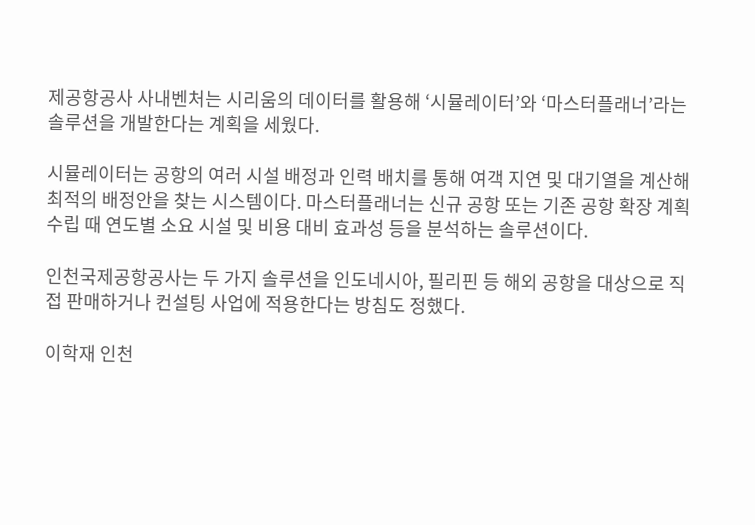제공항공사 사내벤처는 시리움의 데이터를 활용해 ‘시뮬레이터’와 ‘마스터플래너’라는 솔루션을 개발한다는 계획을 세웠다.

시뮬레이터는 공항의 여러 시설 배정과 인력 배치를 통해 여객 지연 및 대기열을 계산해 최적의 배정안을 찾는 시스템이다. 마스터플래너는 신규 공항 또는 기존 공항 확장 계획 수립 때 연도별 소요 시설 및 비용 대비 효과성 등을 분석하는 솔루션이다.

인천국제공항공사는 두 가지 솔루션을 인도네시아, 필리핀 등 해외 공항을 대상으로 직접 판매하거나 컨설팅 사업에 적용한다는 방침도 정했다.

이학재 인천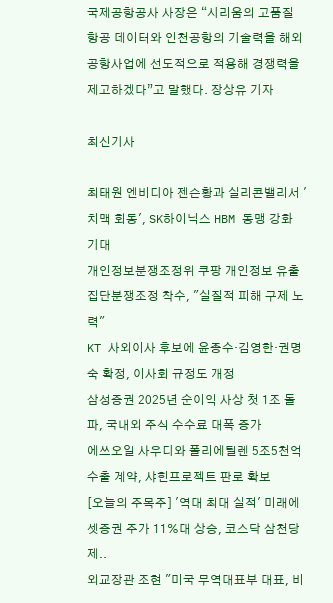국제공항공사 사장은 “시리움의 고품질 항공 데이터와 인천공항의 기술력을 해외 공항사업에 선도적으로 적용해 경쟁력을 제고하겠다”고 말했다. 장상유 기자

최신기사

최태원 엔비디아 젠슨황과 실리콘밸리서 '치맥 회동', SK하이닉스 HBM 동맹 강화 기대
개인정보분쟁조정위 쿠팡 개인정보 유출 집단분쟁조정 착수, "실질적 피해 구제 노력"
KT 사외이사 후보에 윤종수·김영한·권명숙 확정, 이사회 규정도 개정
삼성증권 2025년 순이익 사상 첫 1조 돌파, 국내외 주식 수수료 대폭 증가
에쓰오일 사우디와 폴리에틸렌 5조5천억 수출 계약, 샤힌프로젝트 판로 확보
[오늘의 주목주] '역대 최대 실적' 미래에셋증권 주가 11%대 상승, 코스닥 삼천당제..
외교장관 조현 "미국 무역대표부 대표, 비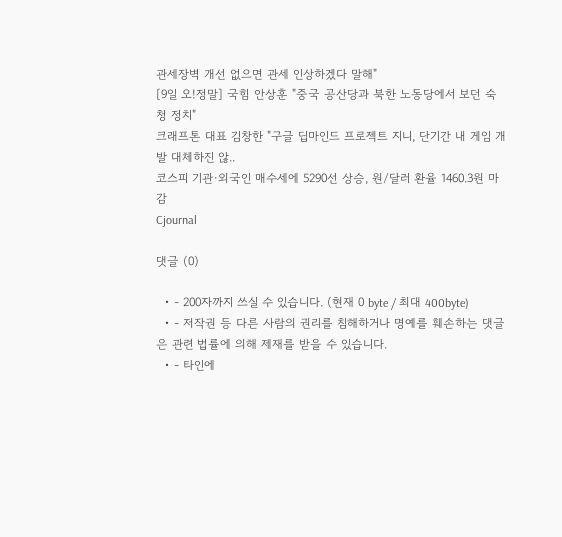관세장벽 개선 없으면 관세 인상하겠다 말해"
[9일 오!정말] 국힘 안상훈 "중국 공산당과 북한 노동당에서 보던 숙청 정치"
크래프톤 대표 김창한 "구글 딥마인드 프로젝트 지니, 단기간 내 게임 개발 대체하진 않..
코스피 기관·외국인 매수세에 5290선 상승, 원/달러 환율 1460.3원 마감
Cjournal

댓글 (0)

  • - 200자까지 쓰실 수 있습니다. (현재 0 byte / 최대 400byte)
  • - 저작권 등 다른 사람의 권리를 침해하거나 명예를 훼손하는 댓글은 관련 법률에 의해 제재를 받을 수 있습니다.
  • - 타인에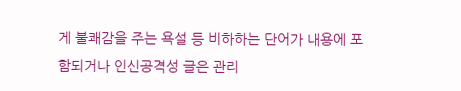게 불쾌감을 주는 욕설 등 비하하는 단어가 내용에 포함되거나 인신공격성 글은 관리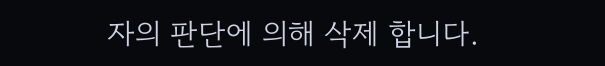자의 판단에 의해 삭제 합니다.